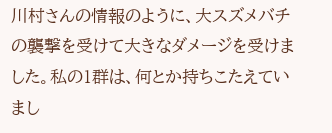川村さんの情報のように、大スズメバチの襲撃を受けて大きなダメージを受けました。私の1群は、何とか持ちこたえていまし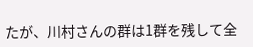たが、川村さんの群は1群を残して全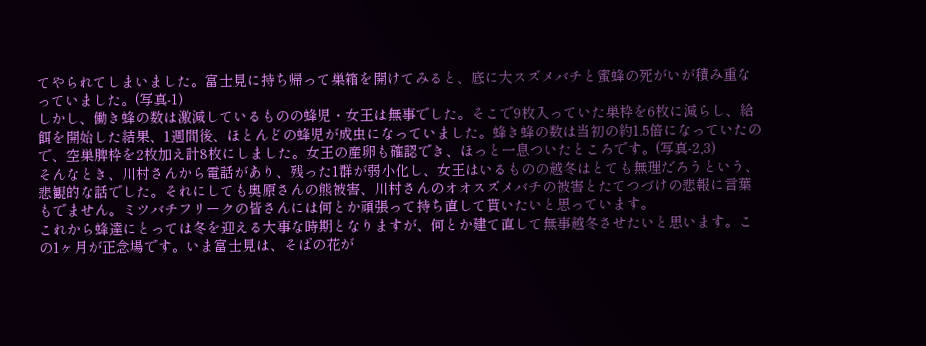てやられてしまいました。富士見に持ち帰って巣箱を開けてみると、底に大スズメバチと蜜蜂の死がいが積み重なっていました。(写真-1)
しかし、働き蜂の数は激減しているものの蜂児・女王は無事でした。そこで9枚入っていた巣枠を6枚に減らし、給餌を開始した結果、1週間後、ほとんどの蜂児が成虫になっていました。蜂き蜂の数は当初の約1.5倍になっていたので、空巣脾枠を2枚加え計8枚にしました。女王の産卵も確認でき、ほっと一息ついたところです。(写真-2,3)
そんなとき、川村さんから電話があり、残った1群が弱小化し、女王はいるものの越冬はとても無理だろうという、悲観的な話でした。それにしても奥原さんの熊被害、川村さんのオオスズメバチの被害とたてつづけの悲報に言葉もでません。ミツバチフリークの皆さんには何とか頑張って持ち直して貰いたいと思っています。
これから蜂達にとっては冬を迎える大事な時期となりますが、何とか建て直して無事越冬させたいと思います。この1ヶ月が正念場です。いま富士見は、そばの花が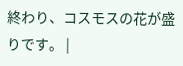終わり、コスモスの花が盛りです。 |